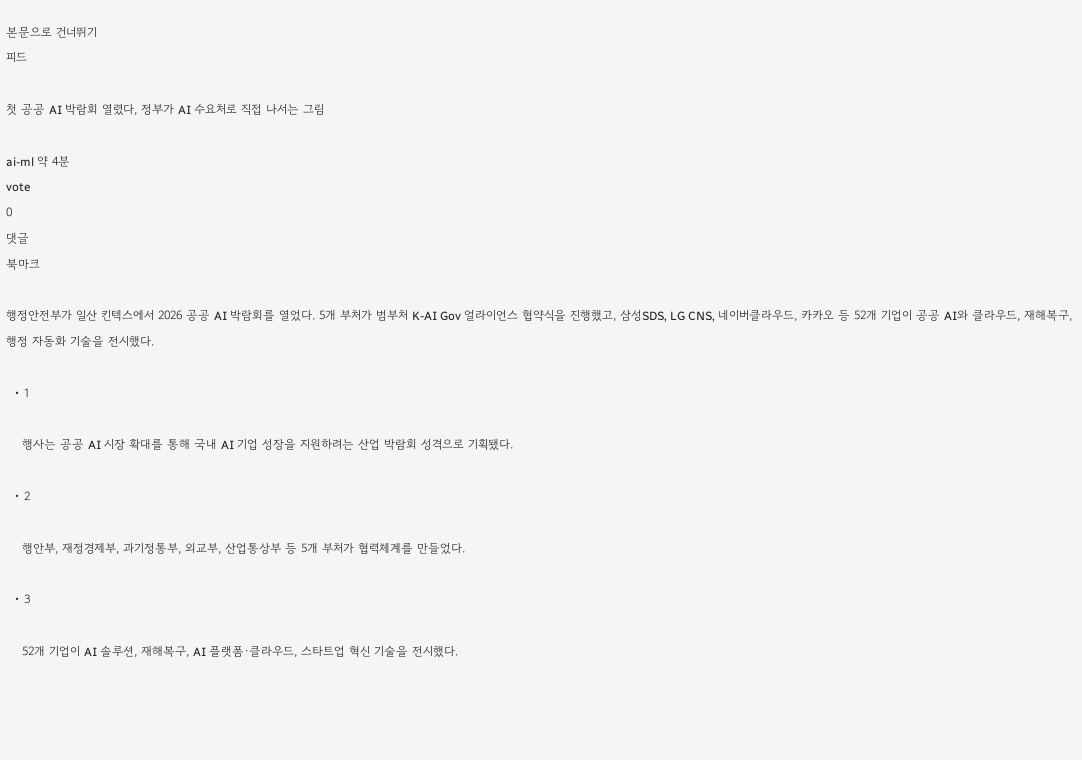본문으로 건너뛰기
피드

첫 공공 AI 박람회 열렸다, 정부가 AI 수요처로 직접 나서는 그림

ai-ml 약 4분
vote
0
댓글
북마크

행정안전부가 일산 킨텍스에서 2026 공공 AI 박람회를 열었다. 5개 부처가 범부처 K-AI Gov 얼라이언스 협약식을 진행했고, 삼성SDS, LG CNS, 네이버클라우드, 카카오 등 52개 기업이 공공 AI와 클라우드, 재해복구, 행정 자동화 기술을 전시했다.

  • 1

    행사는 공공 AI 시장 확대를 통해 국내 AI 기업 성장을 지원하려는 산업 박람회 성격으로 기획됐다.

  • 2

    행안부, 재정경제부, 과기정통부, 외교부, 산업통상부 등 5개 부처가 협력체계를 만들었다.

  • 3

    52개 기업이 AI 솔루션, 재해복구, AI 플랫폼·클라우드, 스타트업 혁신 기술을 전시했다.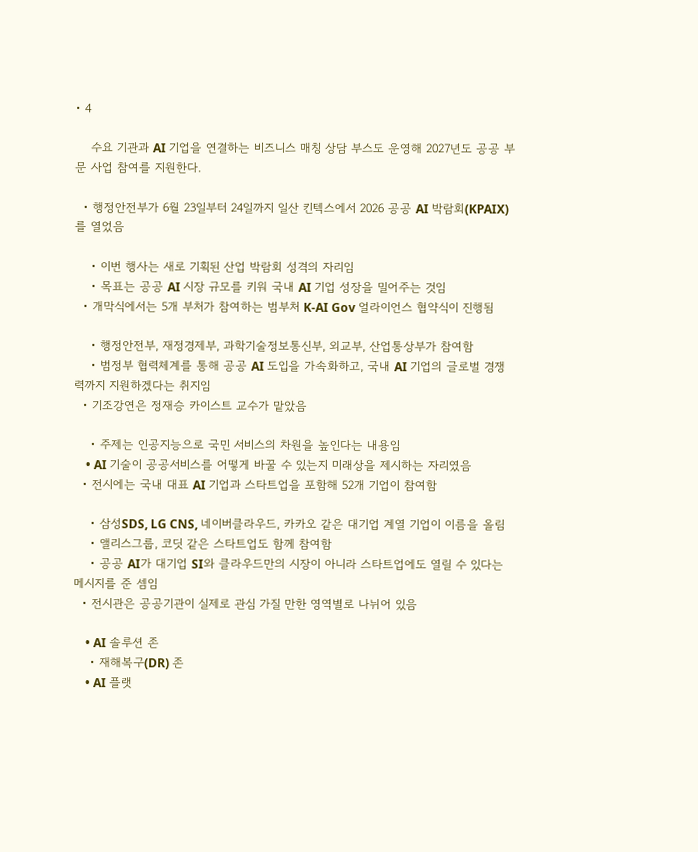• 4

    수요 기관과 AI 기업을 연결하는 비즈니스 매칭 상담 부스도 운영해 2027년도 공공 부문 사업 참여를 지원한다.

  • 행정안전부가 6월 23일부터 24일까지 일산 킨텍스에서 2026 공공 AI 박람회(KPAIX)를 열었음

    • 이번 행사는 새로 기획된 산업 박람회 성격의 자리임
    • 목표는 공공 AI 시장 규모를 키워 국내 AI 기업 성장을 밀어주는 것임
  • 개막식에서는 5개 부처가 참여하는 범부처 K-AI Gov 얼라이언스 협약식이 진행됨

    • 행정안전부, 재정경제부, 과학기술정보통신부, 외교부, 산업통상부가 참여함
    • 범정부 협력체계를 통해 공공 AI 도입을 가속화하고, 국내 AI 기업의 글로벌 경쟁력까지 지원하겠다는 취지임
  • 기조강연은 정재승 카이스트 교수가 맡았음

    • 주제는 인공지능으로 국민 서비스의 차원을 높인다는 내용임
    • AI 기술이 공공서비스를 어떻게 바꿀 수 있는지 미래상을 제시하는 자리였음
  • 전시에는 국내 대표 AI 기업과 스타트업을 포함해 52개 기업이 참여함

    • 삼성SDS, LG CNS, 네이버클라우드, 카카오 같은 대기업 계열 기업이 이름을 올림
    • 앨리스그룹, 코딧 같은 스타트업도 함께 참여함
    • 공공 AI가 대기업 SI와 클라우드만의 시장이 아니라 스타트업에도 열릴 수 있다는 메시지를 준 셈임
  • 전시관은 공공기관이 실제로 관심 가질 만한 영역별로 나뉘어 있음

    • AI 솔루션 존
    • 재해복구(DR) 존
    • AI 플랫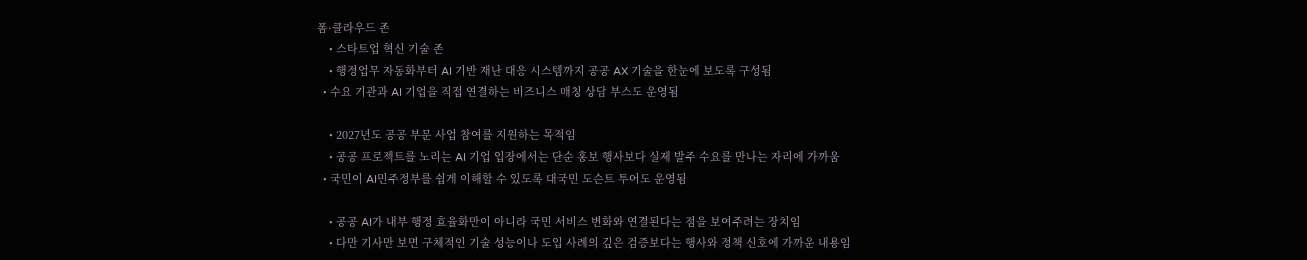폼·클라우드 존
    • 스타트업 혁신 기술 존
    • 행정업무 자동화부터 AI 기반 재난 대응 시스템까지 공공 AX 기술을 한눈에 보도록 구성됨
  • 수요 기관과 AI 기업을 직접 연결하는 비즈니스 매칭 상담 부스도 운영됨

    • 2027년도 공공 부문 사업 참여를 지원하는 목적임
    • 공공 프로젝트를 노리는 AI 기업 입장에서는 단순 홍보 행사보다 실제 발주 수요를 만나는 자리에 가까움
  • 국민이 AI민주정부를 쉽게 이해할 수 있도록 대국민 도슨트 투어도 운영됨

    • 공공 AI가 내부 행정 효율화만이 아니라 국민 서비스 변화와 연결된다는 점을 보여주려는 장치임
    • 다만 기사만 보면 구체적인 기술 성능이나 도입 사례의 깊은 검증보다는 행사와 정책 신호에 가까운 내용임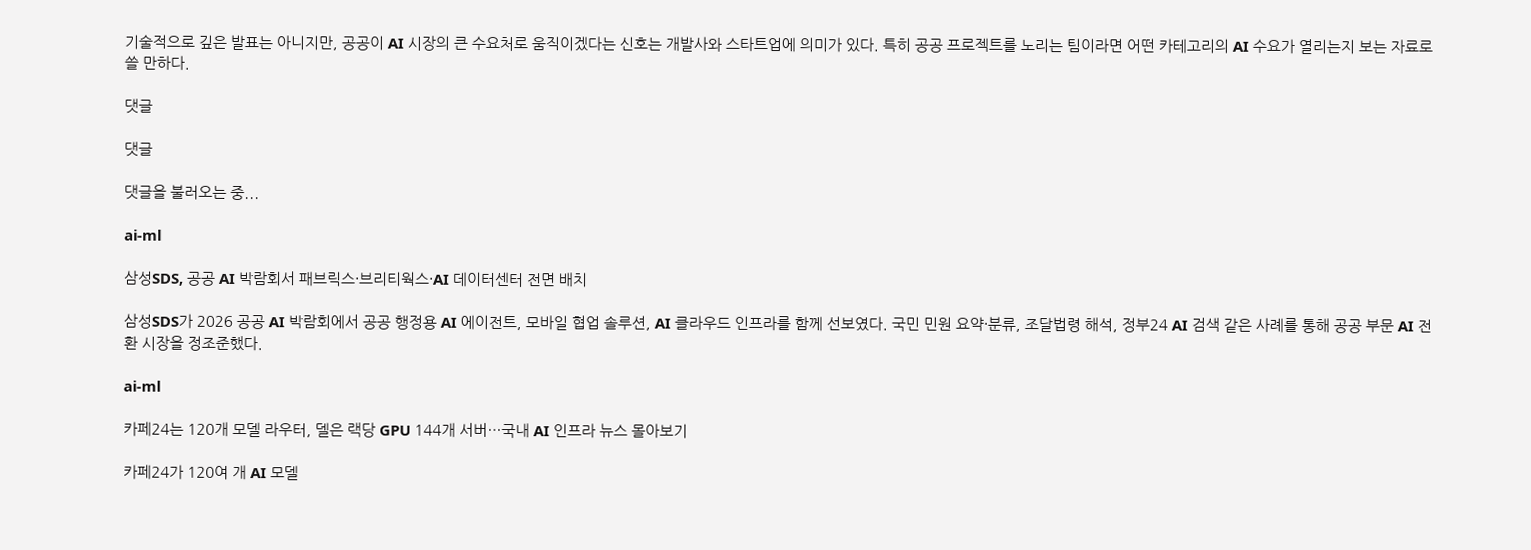기술적으로 깊은 발표는 아니지만, 공공이 AI 시장의 큰 수요처로 움직이겠다는 신호는 개발사와 스타트업에 의미가 있다. 특히 공공 프로젝트를 노리는 팀이라면 어떤 카테고리의 AI 수요가 열리는지 보는 자료로 쓸 만하다.

댓글

댓글

댓글을 불러오는 중...

ai-ml

삼성SDS, 공공 AI 박람회서 패브릭스·브리티웍스·AI 데이터센터 전면 배치

삼성SDS가 2026 공공 AI 박람회에서 공공 행정용 AI 에이전트, 모바일 협업 솔루션, AI 클라우드 인프라를 함께 선보였다. 국민 민원 요약·분류, 조달법령 해석, 정부24 AI 검색 같은 사례를 통해 공공 부문 AI 전환 시장을 정조준했다.

ai-ml

카페24는 120개 모델 라우터, 델은 랙당 GPU 144개 서버…국내 AI 인프라 뉴스 몰아보기

카페24가 120여 개 AI 모델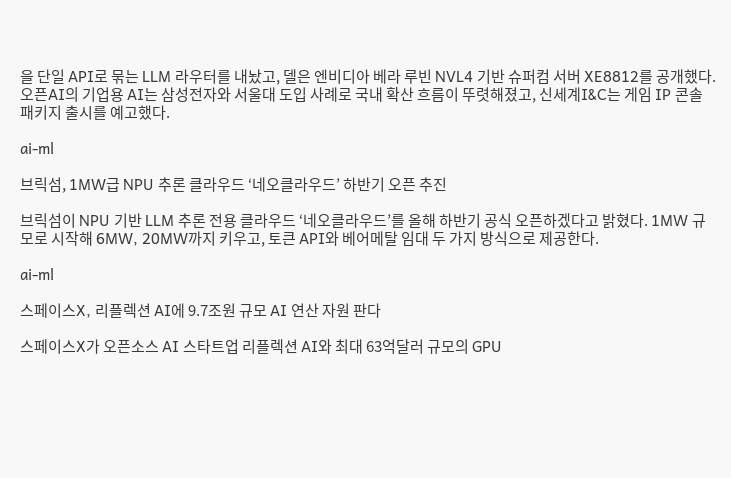을 단일 API로 묶는 LLM 라우터를 내놨고, 델은 엔비디아 베라 루빈 NVL4 기반 슈퍼컴 서버 XE8812를 공개했다. 오픈AI의 기업용 AI는 삼성전자와 서울대 도입 사례로 국내 확산 흐름이 뚜렷해졌고, 신세계I&C는 게임 IP 콘솔 패키지 출시를 예고했다.

ai-ml

브릭섬, 1MW급 NPU 추론 클라우드 ‘네오클라우드’ 하반기 오픈 추진

브릭섬이 NPU 기반 LLM 추론 전용 클라우드 ‘네오클라우드’를 올해 하반기 공식 오픈하겠다고 밝혔다. 1MW 규모로 시작해 6MW, 20MW까지 키우고, 토큰 API와 베어메탈 임대 두 가지 방식으로 제공한다.

ai-ml

스페이스X, 리플렉션 AI에 9.7조원 규모 AI 연산 자원 판다

스페이스X가 오픈소스 AI 스타트업 리플렉션 AI와 최대 63억달러 규모의 GPU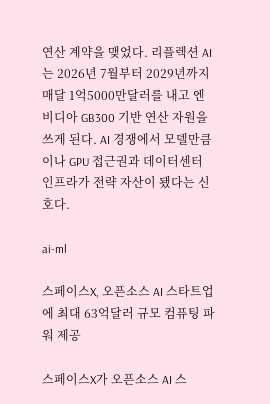연산 계약을 맺었다. 리플렉션 AI는 2026년 7월부터 2029년까지 매달 1억5000만달러를 내고 엔비디아 GB300 기반 연산 자원을 쓰게 된다. AI 경쟁에서 모델만큼이나 GPU 접근권과 데이터센터 인프라가 전략 자산이 됐다는 신호다.

ai-ml

스페이스X, 오픈소스 AI 스타트업에 최대 63억달러 규모 컴퓨팅 파워 제공

스페이스X가 오픈소스 AI 스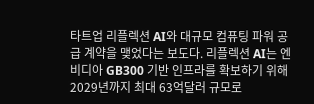타트업 리플렉션 AI와 대규모 컴퓨팅 파워 공급 계약을 맺었다는 보도다. 리플렉션 AI는 엔비디아 GB300 기반 인프라를 확보하기 위해 2029년까지 최대 63억달러 규모로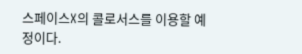스페이스X의 콜로서스를 이용할 예정이다.